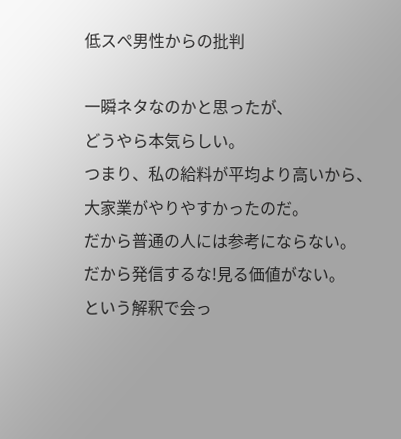低スぺ男性からの批判

一瞬ネタなのかと思ったが、
どうやら本気らしい。
つまり、私の給料が平均より高いから、
大家業がやりやすかったのだ。
だから普通の人には参考にならない。
だから発信するな!見る価値がない。
という解釈で会っ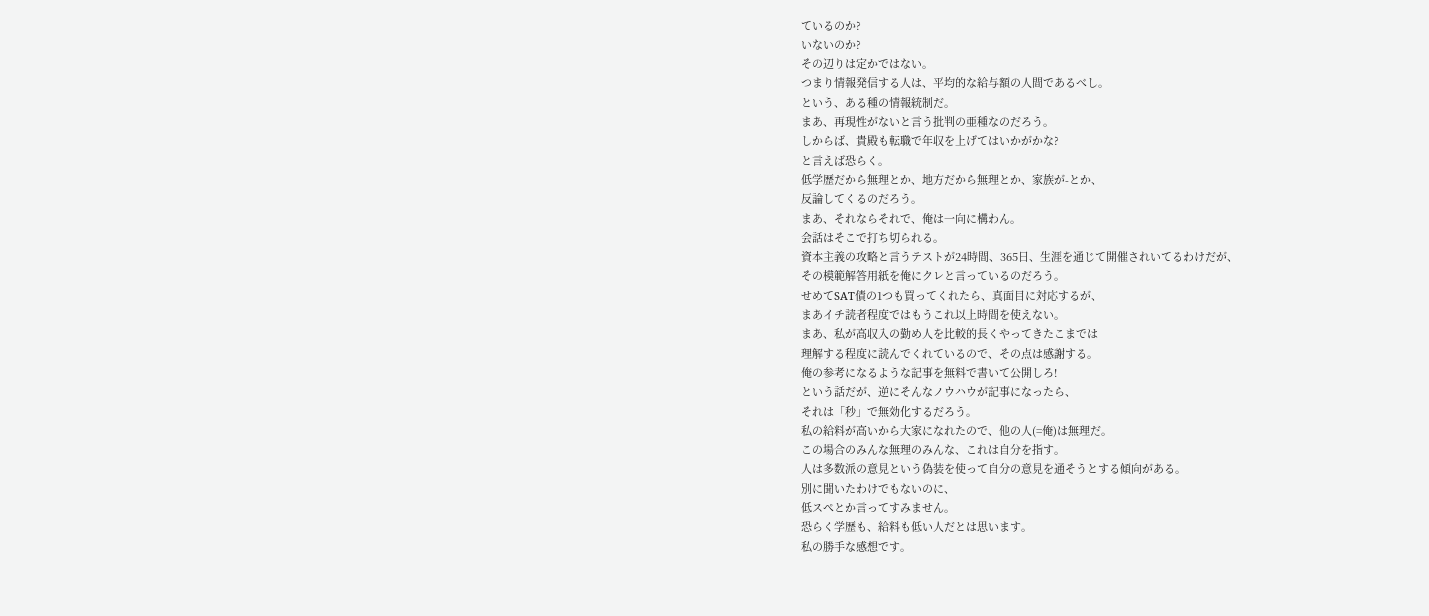ているのか?
いないのか?
その辺りは定かではない。
つまり情報発信する人は、平均的な給与額の人間であるべし。
という、ある種の情報統制だ。
まあ、再現性がないと言う批判の亜種なのだろう。
しからば、貴殿も転職で年収を上げてはいかがかな?
と言えば恐らく。
低学歴だから無理とか、地方だから無理とか、家族が-とか、
反論してくるのだろう。
まあ、それならそれで、俺は一向に構わん。
会話はそこで打ち切られる。
資本主義の攻略と言うテストが24時間、365日、生涯を通じて開催されいてるわけだが、
その模範解答用紙を俺にクレと言っているのだろう。
せめてSAT債の1つも買ってくれたら、真面目に対応するが、
まあイチ読者程度ではもうこれ以上時間を使えない。
まあ、私が高収入の勤め人を比較的長くやってきたこまでは
理解する程度に読んでくれているので、その点は感謝する。
俺の参考になるような記事を無料で書いて公開しろ!
という話だが、逆にそんなノウハウが記事になったら、
それは「秒」で無効化するだろう。
私の給料が高いから大家になれたので、他の人(=俺)は無理だ。
この場合のみんな無理のみんな、これは自分を指す。
人は多数派の意見という偽装を使って自分の意見を通そうとする傾向がある。
別に聞いたわけでもないのに、
低スぺとか言ってすみません。
恐らく学歴も、給料も低い人だとは思います。
私の勝手な感想です。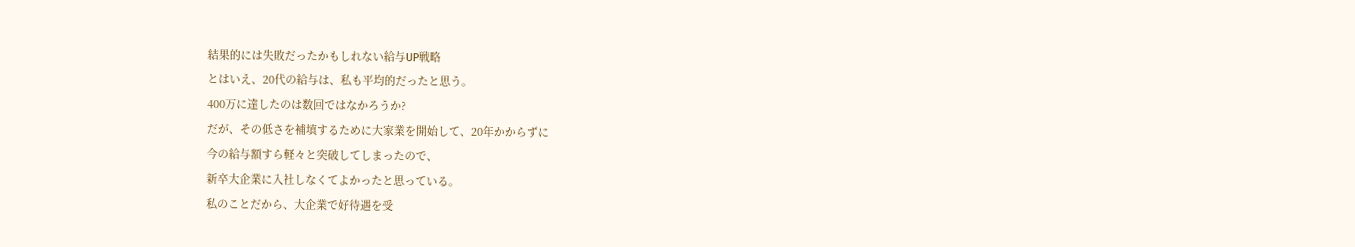結果的には失敗だったかもしれない給与UP戦略
とはいえ、20代の給与は、私も平均的だったと思う。
400万に達したのは数回ではなかろうか?
だが、その低さを補填するために大家業を開始して、20年かからずに
今の給与額すら軽々と突破してしまったので、
新卒大企業に入社しなくてよかったと思っている。
私のことだから、大企業で好待遇を受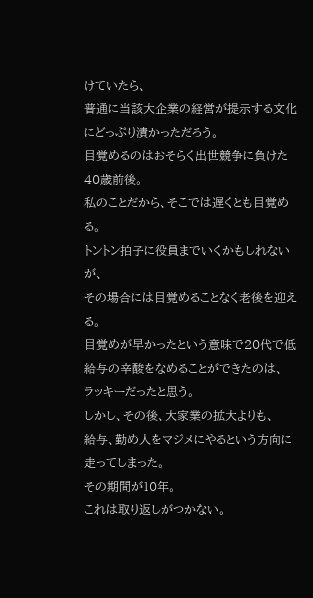けていたら、
普通に当該大企業の経営が提示する文化にどっぷり漬かっただろう。
目覚めるのはおそらく出世競争に負けた40歳前後。
私のことだから、そこでは遅くとも目覚める。
トントン拍子に役員までいくかもしれないが、
その場合には目覚めることなく老後を迎える。
目覚めが早かったという意味で20代で低給与の辛酸をなめることができたのは、
ラッキーだったと思う。
しかし、その後、大家業の拡大よりも、
給与、勤め人をマジメにやるという方向に走ってしまった。
その期間が10年。
これは取り返しがつかない。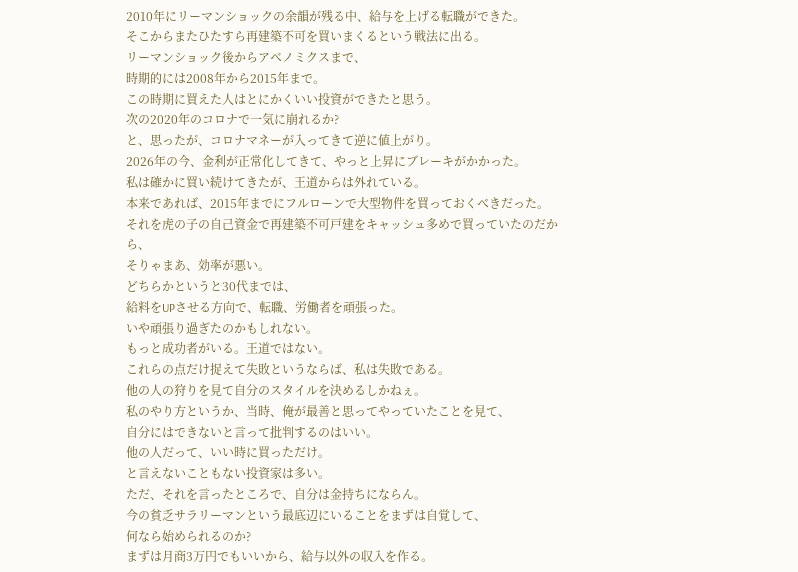2010年にリーマンショックの余韻が残る中、給与を上げる転職ができた。
そこからまたひたすら再建築不可を買いまくるという戦法に出る。
リーマンショック後からアベノミクスまで、
時期的には2008年から2015年まで。
この時期に買えた人はとにかくいい投資ができたと思う。
次の2020年のコロナで一気に崩れるか?
と、思ったが、コロナマネーが入ってきて逆に値上がり。
2026年の今、金利が正常化してきて、やっと上昇にブレーキがかかった。
私は確かに買い続けてきたが、王道からは外れている。
本来であれば、2015年までにフルローンで大型物件を買っておくべきだった。
それを虎の子の自己資金で再建築不可戸建をキャッシュ多めで買っていたのだから、
そりゃまあ、効率が悪い。
どちらかというと30代までは、
給料をUPさせる方向で、転職、労働者を頑張った。
いや頑張り過ぎたのかもしれない。
もっと成功者がいる。王道ではない。
これらの点だけ捉えて失敗というならば、私は失敗である。
他の人の狩りを見て自分のスタイルを決めるしかねぇ。
私のやり方というか、当時、俺が最善と思ってやっていたことを見て、
自分にはできないと言って批判するのはいい。
他の人だって、いい時に買っただけ。
と言えないこともない投資家は多い。
ただ、それを言ったところで、自分は金持ちにならん。
今の貧乏サラリーマンという最底辺にいることをまずは自覚して、
何なら始められるのか?
まずは月商3万円でもいいから、給与以外の収入を作る。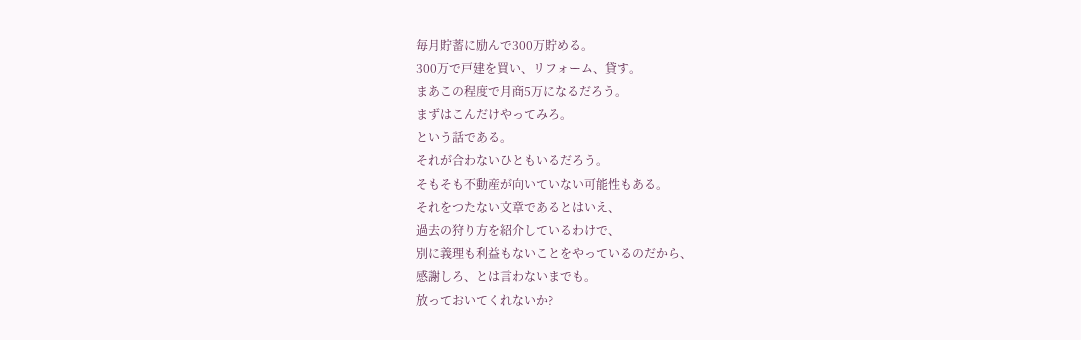毎月貯蓄に励んで300万貯める。
300万で戸建を買い、リフォーム、貸す。
まあこの程度で月商5万になるだろう。
まずはこんだけやってみろ。
という話である。
それが合わないひともいるだろう。
そもそも不動産が向いていない可能性もある。
それをつたない文章であるとはいえ、
過去の狩り方を紹介しているわけで、
別に義理も利益もないことをやっているのだから、
感謝しろ、とは言わないまでも。
放っておいてくれないか?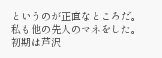というのが正直なところだ。
私も他の先人のマネをした。
初期は芦沢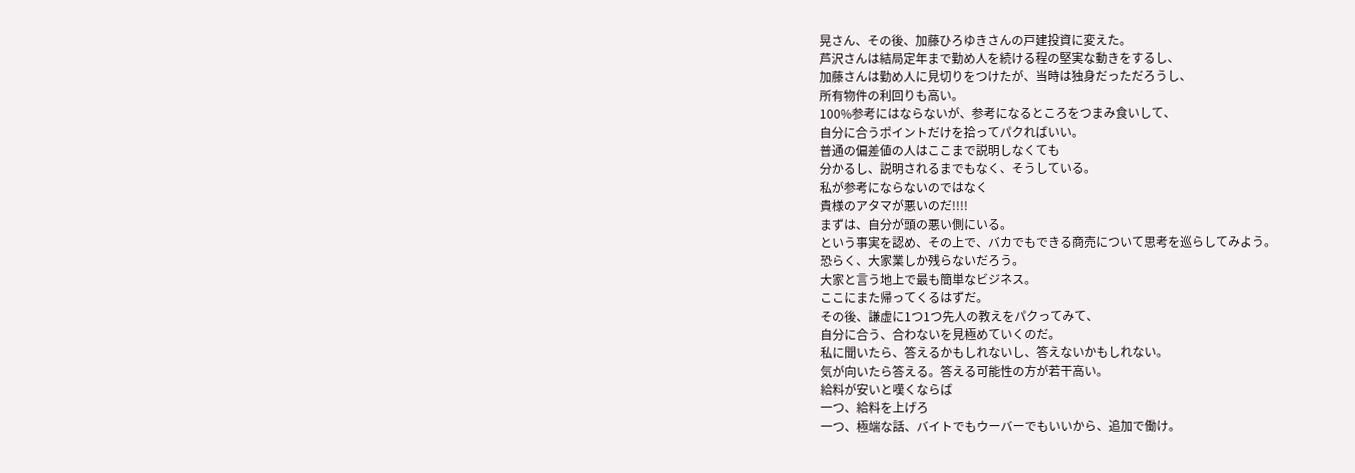晃さん、その後、加藤ひろゆきさんの戸建投資に変えた。
芦沢さんは結局定年まで勤め人を続ける程の堅実な動きをするし、
加藤さんは勤め人に見切りをつけたが、当時は独身だっただろうし、
所有物件の利回りも高い。
100%参考にはならないが、参考になるところをつまみ食いして、
自分に合うポイントだけを拾ってパクればいい。
普通の偏差値の人はここまで説明しなくても
分かるし、説明されるまでもなく、そうしている。
私が参考にならないのではなく
貴様のアタマが悪いのだ!!!!
まずは、自分が頭の悪い側にいる。
という事実を認め、その上で、バカでもできる商売について思考を巡らしてみよう。
恐らく、大家業しか残らないだろう。
大家と言う地上で最も簡単なビジネス。
ここにまた帰ってくるはずだ。
その後、謙虚に1つ1つ先人の教えをパクってみて、
自分に合う、合わないを見極めていくのだ。
私に聞いたら、答えるかもしれないし、答えないかもしれない。
気が向いたら答える。答える可能性の方が若干高い。
給料が安いと嘆くならば
一つ、給料を上げろ
一つ、極端な話、バイトでもウーバーでもいいから、追加で働け。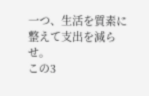一つ、生活を質素に整えて支出を減らせ。
この3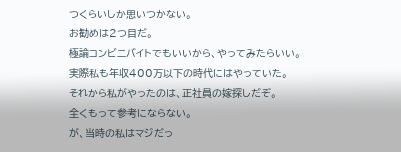つくらいしか思いつかない。
お勧めは2つ目だ。
極論コンビニバイトでもいいから、やってみたらいい。
実際私も年収400万以下の時代にはやっていた。
それから私がやったのは、正社員の嫁探しだぞ。
全くもって参考にならない。
が、当時の私はマジだっ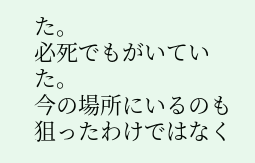た。
必死でもがいていた。
今の場所にいるのも狙ったわけではなく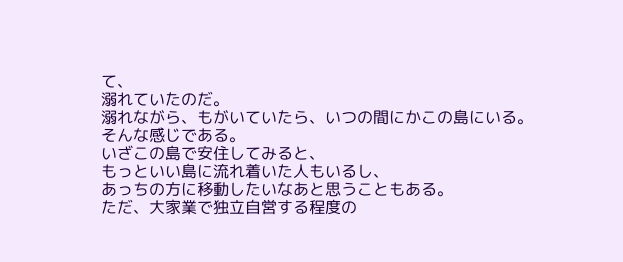て、
溺れていたのだ。
溺れながら、もがいていたら、いつの間にかこの島にいる。
そんな感じである。
いざこの島で安住してみると、
もっといい島に流れ着いた人もいるし、
あっちの方に移動したいなあと思うこともある。
ただ、大家業で独立自営する程度の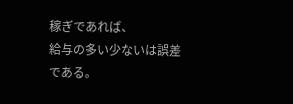稼ぎであれば、
給与の多い少ないは誤差である。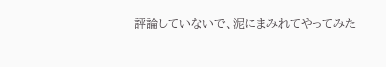評論していないで、泥にまみれてやってみた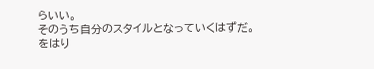らいい。
そのうち自分のスタイルとなっていくはずだ。
をはり